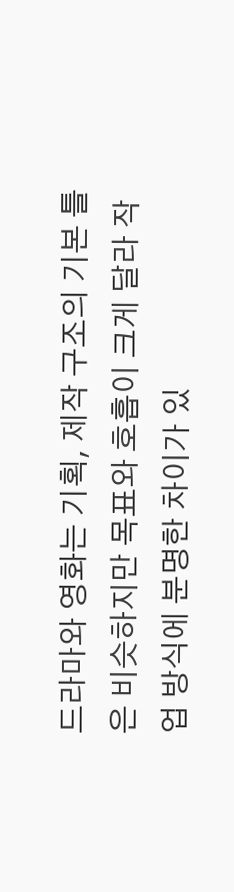드라마와 영화는 기획, 제작 구조의 기본 틀은 비슷하지만 목표와 호흡이 크게 달라 작업 방식에 분명한 차이가 있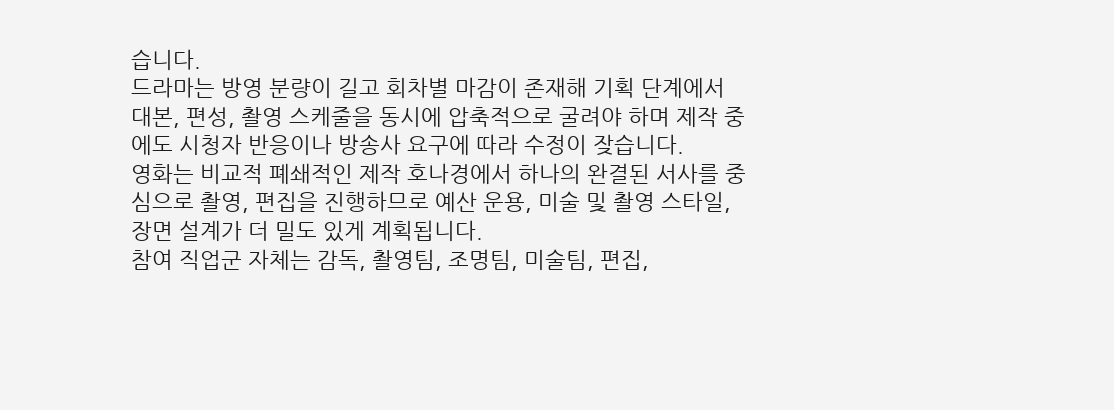습니다.
드라마는 방영 분량이 길고 회차별 마감이 존재해 기획 단계에서 대본, 편성, 촬영 스케줄을 동시에 압축적으로 굴려야 하며 제작 중에도 시청자 반응이나 방송사 요구에 따라 수정이 잦습니다.
영화는 비교적 폐쇄적인 제작 호나경에서 하나의 완결된 서사를 중심으로 촬영, 편집을 진행하므로 예산 운용, 미술 및 촬영 스타일, 장면 설계가 더 밀도 있게 계획됩니다.
참여 직업군 자체는 감독, 촬영팀, 조명팀, 미술팀, 편집,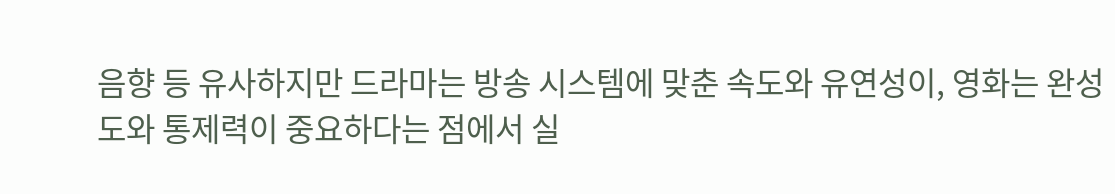음향 등 유사하지만 드라마는 방송 시스템에 맞춘 속도와 유연성이, 영화는 완성도와 통제력이 중요하다는 점에서 실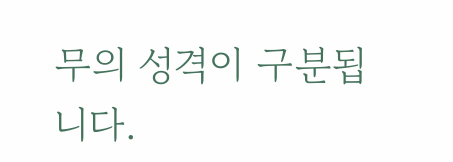무의 성격이 구분됩니다.